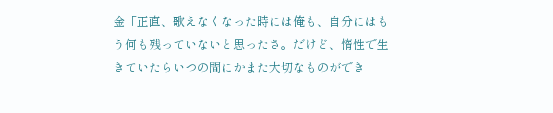金「正直、歌えなくなった時には俺も、自分にはもう何も残っていないと思ったさ。だけど、惰性で生きていたらいつの間にかまた大切なものができ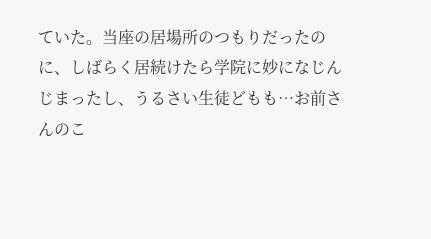ていた。当座の居場所のつもりだったのに、しばらく居続けたら学院に妙になじんじまったし、うるさい生徒どもも…お前さんのこ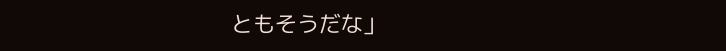ともそうだな」